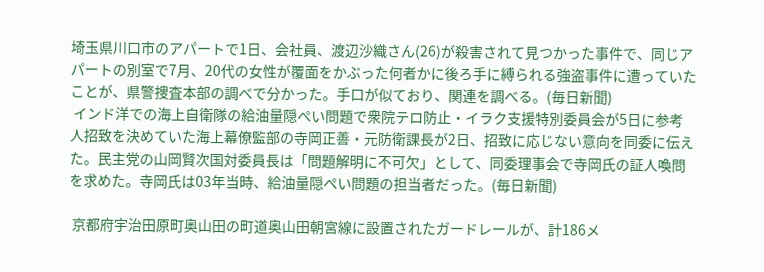埼玉県川口市のアパートで1日、会社員、渡辺沙織さん(26)が殺害されて見つかった事件で、同じアパートの別室で7月、20代の女性が覆面をかぶった何者かに後ろ手に縛られる強盗事件に遭っていたことが、県警捜査本部の調べで分かった。手口が似ており、関連を調べる。(毎日新聞)
 インド洋での海上自衛隊の給油量隠ぺい問題で衆院テロ防止・イラク支援特別委員会が5日に参考人招致を決めていた海上幕僚監部の寺岡正善・元防衛課長が2日、招致に応じない意向を同委に伝えた。民主党の山岡賢次国対委員長は「問題解明に不可欠」として、同委理事会で寺岡氏の証人喚問を求めた。寺岡氏は03年当時、給油量隠ぺい問題の担当者だった。(毎日新聞)

 京都府宇治田原町奥山田の町道奥山田朝宮線に設置されたガードレールが、計186メ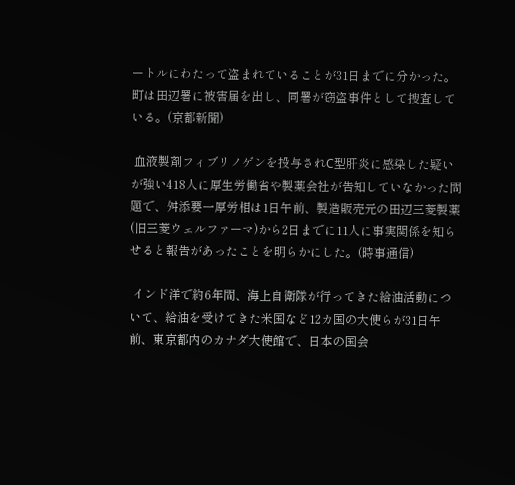ートルにわたって盗まれていることが31日までに分かった。町は田辺署に被害届を出し、同署が窃盗事件として捜査している。(京都新聞)

 血液製剤フィブリノゲンを投与されC型肝炎に感染した疑いが強い418人に厚生労働省や製薬会社が告知していなかった問題で、舛添要一厚労相は1日午前、製造販売元の田辺三菱製薬(旧三菱ウェルファーマ)から2日までに11人に事実関係を知らせると報告があったことを明らかにした。(時事通信)

 インド洋で約6年間、海上自衛隊が行ってきた給油活動について、給油を受けてきた米国など12カ国の大使らが31日午前、東京都内のカナダ大使館で、日本の国会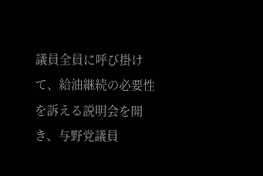議員全員に呼び掛けて、給油継続の必要性を訴える説明会を開き、与野党議員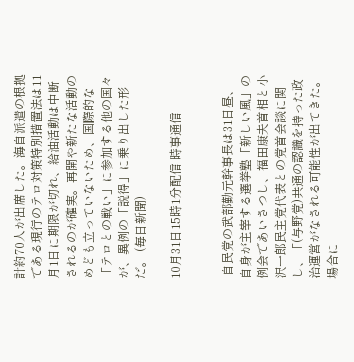計約70人が出席した。海自派遣の根拠である現行のテロ対策特別措置法は11月1日に期限が切れ、給油活動は中断されるのが確実。再開や新たな活動のめども立っていないため、国際的な「テロとの戦い」に参加する他の国々が、異例の「説得」に乗り出した形だ。 (毎日新聞)

10月31日15時1分配信 時事通信


 自民党の武部勤元幹事長は31日昼、自身が主宰する選挙塾「新しい風」の例会であいさつし、福田康夫首相と小沢一郎民主党代表との党首会談に関し、「(与野党)共通の認識を持った政治運営がなされる可能性が出てきた。場合に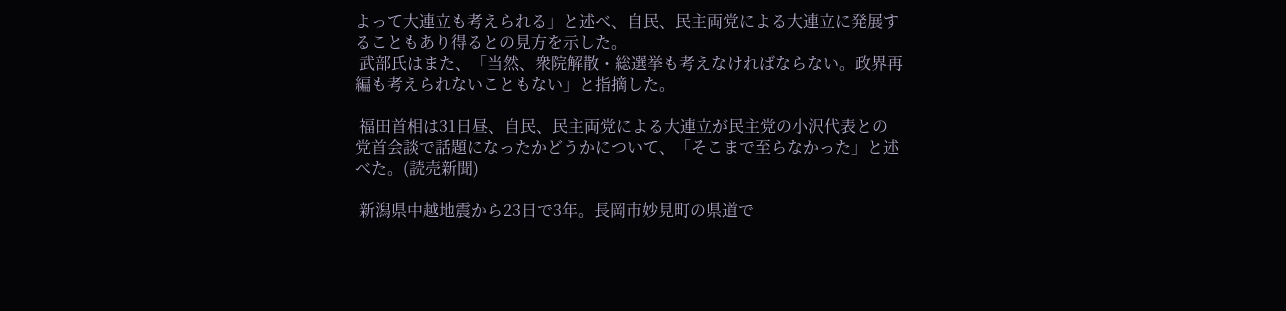よって大連立も考えられる」と述べ、自民、民主両党による大連立に発展することもあり得るとの見方を示した。
 武部氏はまた、「当然、衆院解散・総選挙も考えなければならない。政界再編も考えられないこともない」と指摘した。

 福田首相は31日昼、自民、民主両党による大連立が民主党の小沢代表との党首会談で話題になったかどうかについて、「そこまで至らなかった」と述べた。(読売新聞)

 新潟県中越地震から23日で3年。長岡市妙見町の県道で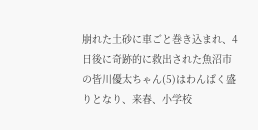崩れた土砂に車ごと巻き込まれ、4日後に奇跡的に救出された魚沼市の皆川優太ちゃん(5)はわんぱく盛りとなり、来春、小学校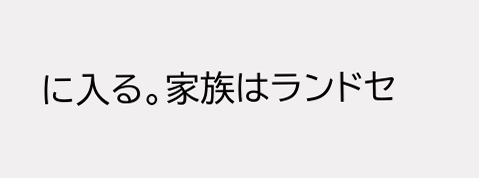に入る。家族はランドセ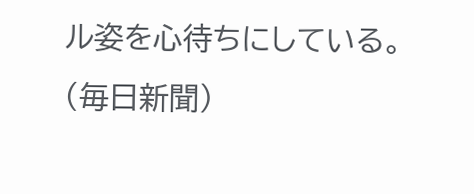ル姿を心待ちにしている。(毎日新聞)